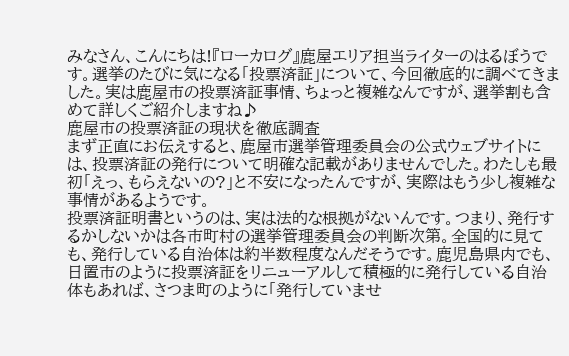みなさん、こんにちは!『ローカログ』鹿屋エリア担当ライターのはるぼうです。選挙のたびに気になる「投票済証」について、今回徹底的に調べてきました。実は鹿屋市の投票済証事情、ちょっと複雑なんですが、選挙割も含めて詳しくご紹介しますね♪
鹿屋市の投票済証の現状を徹底調査
まず正直にお伝えすると、鹿屋市選挙管理委員会の公式ウェブサイトには、投票済証の発行について明確な記載がありませんでした。わたしも最初「えっ、もらえないの?」と不安になったんですが、実際はもう少し複雑な事情があるようです。
投票済証明書というのは、実は法的な根拠がないんです。つまり、発行するかしないかは各市町村の選挙管理委員会の判断次第。全国的に見ても、発行している自治体は約半数程度なんだそうです。鹿児島県内でも、日置市のように投票済証をリニューアルして積極的に発行している自治体もあれば、さつま町のように「発行していませ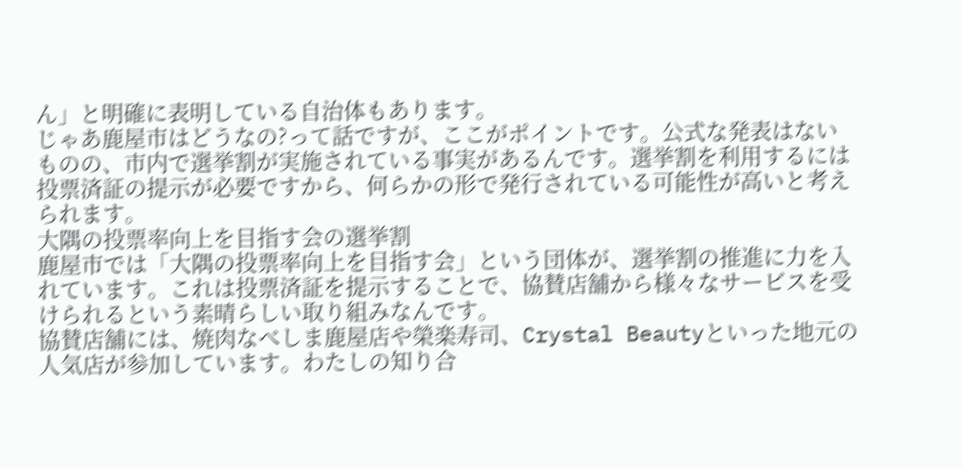ん」と明確に表明している自治体もあります。
じゃあ鹿屋市はどうなの?って話ですが、ここがポイントです。公式な発表はないものの、市内で選挙割が実施されている事実があるんです。選挙割を利用するには投票済証の提示が必要ですから、何らかの形で発行されている可能性が高いと考えられます。
大隅の投票率向上を目指す会の選挙割
鹿屋市では「大隅の投票率向上を目指す会」という団体が、選挙割の推進に力を入れています。これは投票済証を提示することで、協賛店舗から様々なサービスを受けられるという素晴らしい取り組みなんです。
協賛店舗には、焼肉なべしま鹿屋店や榮楽寿司、Crystal Beautyといった地元の人気店が参加しています。わたしの知り合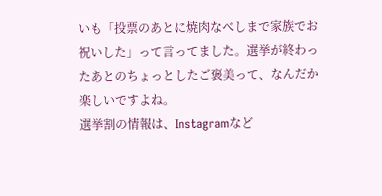いも「投票のあとに焼肉なべしまで家族でお祝いした」って言ってました。選挙が終わったあとのちょっとしたご褒美って、なんだか楽しいですよね。
選挙割の情報は、Instagramなど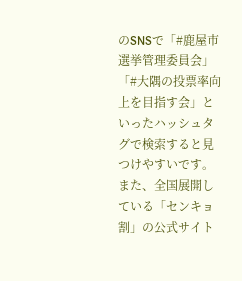のSNSで「#鹿屋市選挙管理委員会」「#大隅の投票率向上を目指す会」といったハッシュタグで検索すると見つけやすいです。また、全国展開している「センキョ割」の公式サイト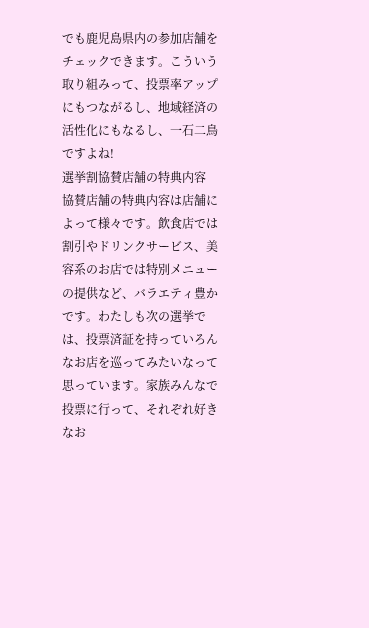でも鹿児島県内の参加店舗をチェックできます。こういう取り組みって、投票率アップにもつながるし、地域経済の活性化にもなるし、一石二鳥ですよね!
選挙割協賛店舗の特典内容
協賛店舗の特典内容は店舗によって様々です。飲食店では割引やドリンクサービス、美容系のお店では特別メニューの提供など、バラエティ豊かです。わたしも次の選挙では、投票済証を持っていろんなお店を巡ってみたいなって思っています。家族みんなで投票に行って、それぞれ好きなお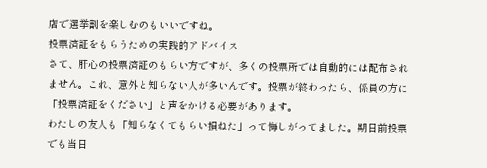店で選挙割を楽しむのもいいですね。
投票済証をもらうための実践的アドバイス
さて、肝心の投票済証のもらい方ですが、多くの投票所では自動的には配布されません。これ、意外と知らない人が多いんです。投票が終わったら、係員の方に「投票済証をください」と声をかける必要があります。
わたしの友人も「知らなくてもらい損ねた」って悔しがってました。期日前投票でも当日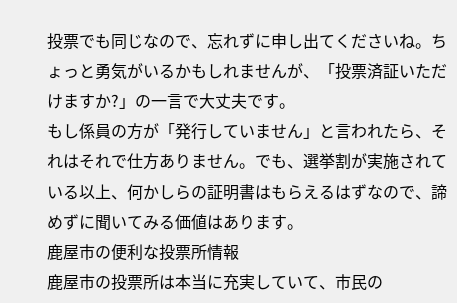投票でも同じなので、忘れずに申し出てくださいね。ちょっと勇気がいるかもしれませんが、「投票済証いただけますか?」の一言で大丈夫です。
もし係員の方が「発行していません」と言われたら、それはそれで仕方ありません。でも、選挙割が実施されている以上、何かしらの証明書はもらえるはずなので、諦めずに聞いてみる価値はあります。
鹿屋市の便利な投票所情報
鹿屋市の投票所は本当に充実していて、市民の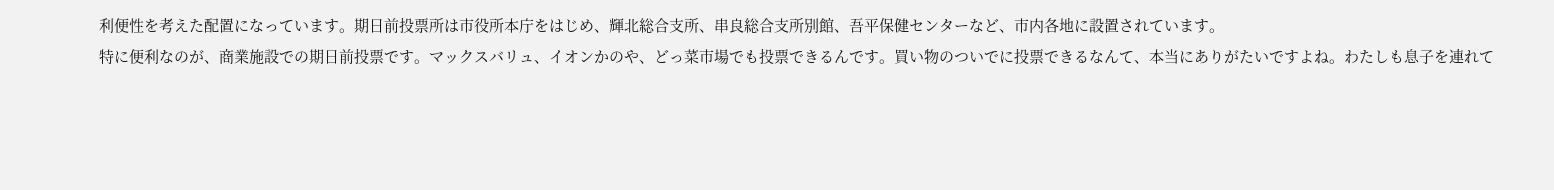利便性を考えた配置になっています。期日前投票所は市役所本庁をはじめ、輝北総合支所、串良総合支所別館、吾平保健センターなど、市内各地に設置されています。
特に便利なのが、商業施設での期日前投票です。マックスバリュ、イオンかのや、どっ菜市場でも投票できるんです。買い物のついでに投票できるなんて、本当にありがたいですよね。わたしも息子を連れて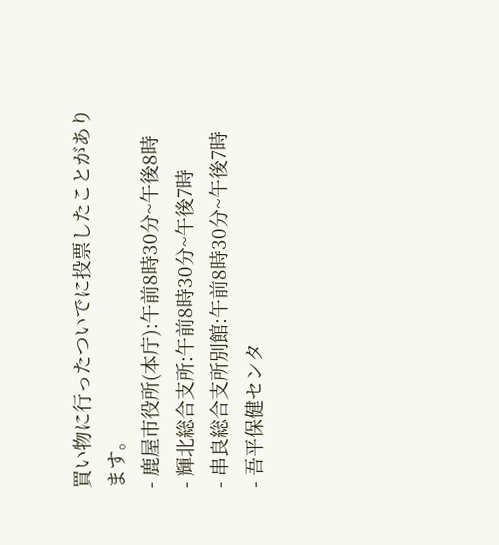買い物に行ったついでに投票したことがあります。
- 鹿屋市役所(本庁):午前8時30分~午後8時
- 輝北総合支所:午前8時30分~午後7時
- 串良総合支所別館:午前8時30分~午後7時
- 吾平保健センタ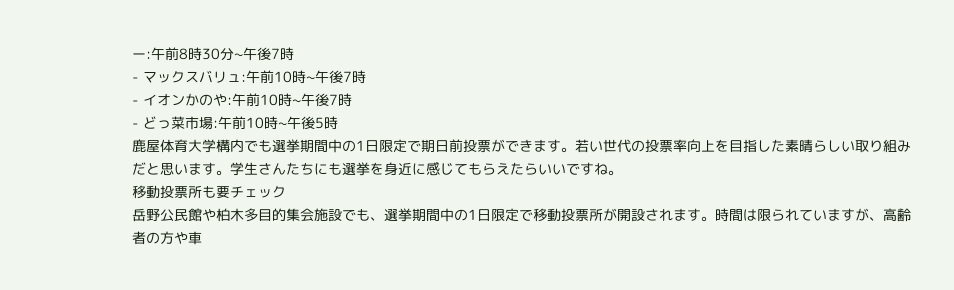ー:午前8時30分~午後7時
- マックスバリュ:午前10時~午後7時
- イオンかのや:午前10時~午後7時
- どっ菜市場:午前10時~午後5時
鹿屋体育大学構内でも選挙期間中の1日限定で期日前投票ができます。若い世代の投票率向上を目指した素晴らしい取り組みだと思います。学生さんたちにも選挙を身近に感じてもらえたらいいですね。
移動投票所も要チェック
岳野公民館や柏木多目的集会施設でも、選挙期間中の1日限定で移動投票所が開設されます。時間は限られていますが、高齢者の方や車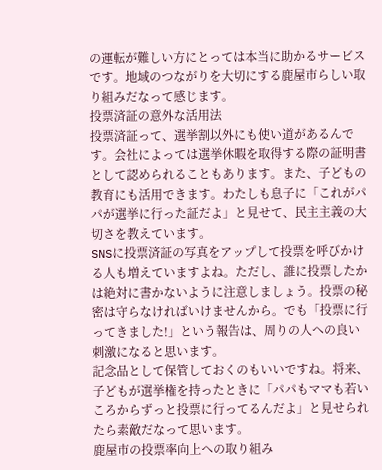の運転が難しい方にとっては本当に助かるサービスです。地域のつながりを大切にする鹿屋市らしい取り組みだなって感じます。
投票済証の意外な活用法
投票済証って、選挙割以外にも使い道があるんです。会社によっては選挙休暇を取得する際の証明書として認められることもあります。また、子どもの教育にも活用できます。わたしも息子に「これがパパが選挙に行った証だよ」と見せて、民主主義の大切さを教えています。
SNSに投票済証の写真をアップして投票を呼びかける人も増えていますよね。ただし、誰に投票したかは絶対に書かないように注意しましょう。投票の秘密は守らなければいけませんから。でも「投票に行ってきました!」という報告は、周りの人への良い刺激になると思います。
記念品として保管しておくのもいいですね。将来、子どもが選挙権を持ったときに「パパもママも若いころからずっと投票に行ってるんだよ」と見せられたら素敵だなって思います。
鹿屋市の投票率向上への取り組み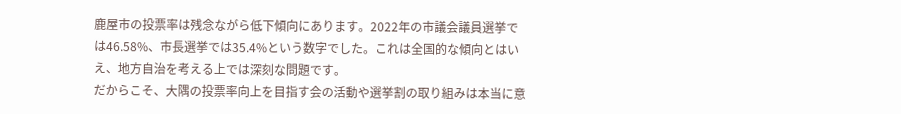鹿屋市の投票率は残念ながら低下傾向にあります。2022年の市議会議員選挙では46.58%、市長選挙では35.4%という数字でした。これは全国的な傾向とはいえ、地方自治を考える上では深刻な問題です。
だからこそ、大隅の投票率向上を目指す会の活動や選挙割の取り組みは本当に意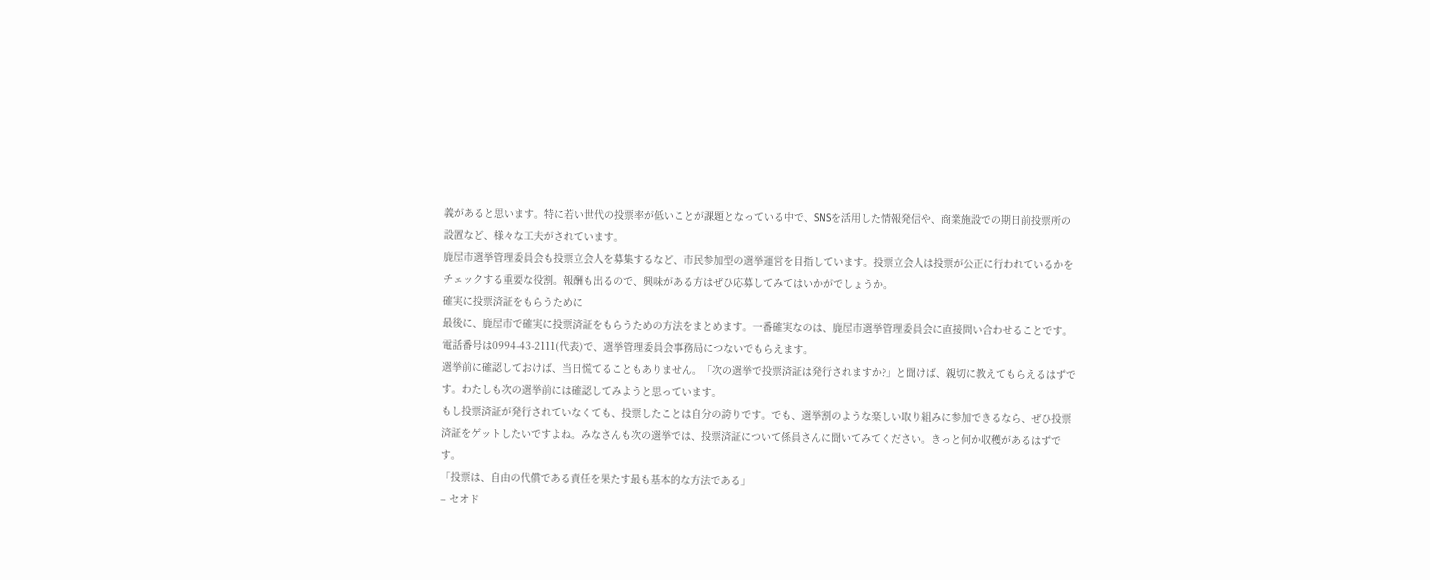義があると思います。特に若い世代の投票率が低いことが課題となっている中で、SNSを活用した情報発信や、商業施設での期日前投票所の設置など、様々な工夫がされています。
鹿屋市選挙管理委員会も投票立会人を募集するなど、市民参加型の選挙運営を目指しています。投票立会人は投票が公正に行われているかをチェックする重要な役割。報酬も出るので、興味がある方はぜひ応募してみてはいかがでしょうか。
確実に投票済証をもらうために
最後に、鹿屋市で確実に投票済証をもらうための方法をまとめます。一番確実なのは、鹿屋市選挙管理委員会に直接問い合わせることです。電話番号は0994-43-2111(代表)で、選挙管理委員会事務局につないでもらえます。
選挙前に確認しておけば、当日慌てることもありません。「次の選挙で投票済証は発行されますか?」と聞けば、親切に教えてもらえるはずです。わたしも次の選挙前には確認してみようと思っています。
もし投票済証が発行されていなくても、投票したことは自分の誇りです。でも、選挙割のような楽しい取り組みに参加できるなら、ぜひ投票済証をゲットしたいですよね。みなさんも次の選挙では、投票済証について係員さんに聞いてみてください。きっと何か収穫があるはずです。
「投票は、自由の代償である責任を果たす最も基本的な方法である」
– セオド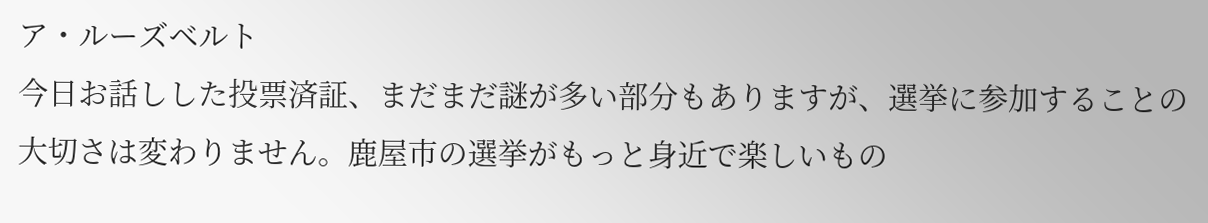ア・ルーズベルト
今日お話しした投票済証、まだまだ謎が多い部分もありますが、選挙に参加することの大切さは変わりません。鹿屋市の選挙がもっと身近で楽しいもの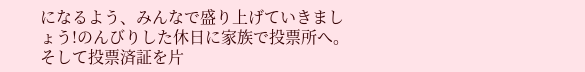になるよう、みんなで盛り上げていきましょう!のんびりした休日に家族で投票所へ。そして投票済証を片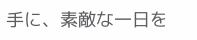手に、素敵な一日を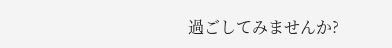過ごしてみませんか?